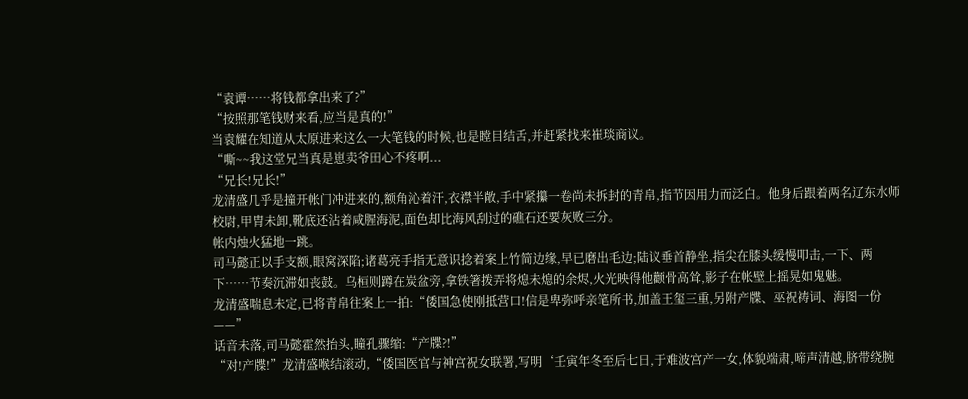“袁谭……将钱都拿出来了?”
“按照那笔钱财来看,应当是真的!”
当袁耀在知道从太原进来这么一大笔钱的时候,也是瞠目结舌,并赶紧找来崔琰商议。
“嘶~~我这堂兄当真是崽卖爷田心不疼啊...
“兄长!兄长!”
龙清盛几乎是撞开帐门冲进来的,额角沁着汗,衣襟半敞,手中紧攥一卷尚未拆封的青帛,指节因用力而泛白。他身后跟着两名辽东水师校尉,甲胄未卸,靴底还沾着咸腥海泥,面色却比海风刮过的礁石还要灰败三分。
帐内烛火猛地一跳。
司马懿正以手支额,眼窝深陷;诸葛亮手指无意识捻着案上竹简边缘,早已磨出毛边;陆议垂首静坐,指尖在膝头缓慢叩击,一下、两下……节奏沉滞如丧鼓。乌桓则蹲在炭盆旁,拿铁箸拨弄将熄未熄的余烬,火光映得他颧骨高耸,影子在帐壁上摇晃如鬼魅。
龙清盛喘息未定,已将青帛往案上一拍:“倭国急使刚抵营口!信是卑弥呼亲笔所书,加盖王玺三重,另附产牒、巫祝祷词、海图一份——”
话音未落,司马懿霍然抬头,瞳孔骤缩:“产牒?!”
“对!产牒!”龙清盛喉结滚动,“倭国医官与神宫祝女联署,写明‘壬寅年冬至后七日,于难波宫产一女,体貌端肃,啼声清越,脐带绕腕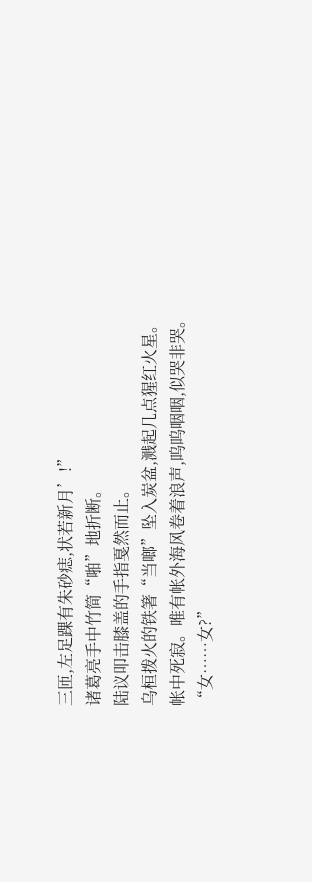三匝,左足踝有朱砂痣,状若新月’!”
诸葛亮手中竹简“啪”地折断。
陆议叩击膝盖的手指戛然而止。
乌桓拨火的铁箸“当啷”坠入炭盆,溅起几点猩红火星。
帐中死寂。唯有帐外海风卷着浪声,呜呜咽咽,似哭非哭。
“女……女?”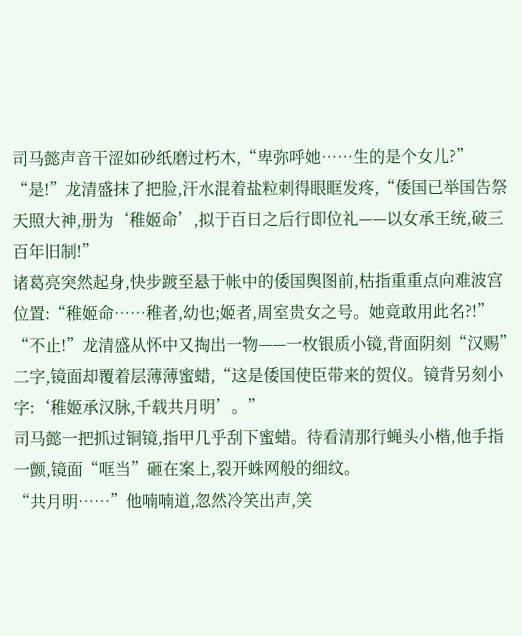司马懿声音干涩如砂纸磨过朽木,“卑弥呼她……生的是个女儿?”
“是!”龙清盛抹了把脸,汗水混着盐粒刺得眼眶发疼,“倭国已举国告祭天照大神,册为‘稚姬命’,拟于百日之后行即位礼——以女承王统,破三百年旧制!”
诸葛亮突然起身,快步踱至悬于帐中的倭国舆图前,枯指重重点向难波宫位置:“稚姬命……稚者,幼也;姬者,周室贵女之号。她竟敢用此名?!”
“不止!”龙清盛从怀中又掏出一物——一枚银质小镜,背面阴刻“汉赐”二字,镜面却覆着层薄薄蜜蜡,“这是倭国使臣带来的贺仪。镜背另刻小字:‘稚姬承汉脉,千载共月明’。”
司马懿一把抓过铜镜,指甲几乎刮下蜜蜡。待看清那行蝇头小楷,他手指一颤,镜面“哐当”砸在案上,裂开蛛网般的细纹。
“共月明……”他喃喃道,忽然冷笑出声,笑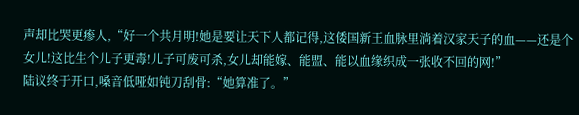声却比哭更瘆人,“好一个共月明!她是要让天下人都记得,这倭国新王血脉里淌着汉家天子的血——还是个女儿!这比生个儿子更毒!儿子可废可杀,女儿却能嫁、能盟、能以血缘织成一张收不回的网!”
陆议终于开口,嗓音低哑如钝刀刮骨:“她算准了。”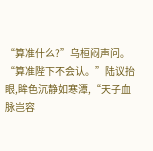“算准什么?”乌桓闷声问。
“算准陛下不会认。”陆议抬眼,眸色沉静如寒潭,“天子血脉岂容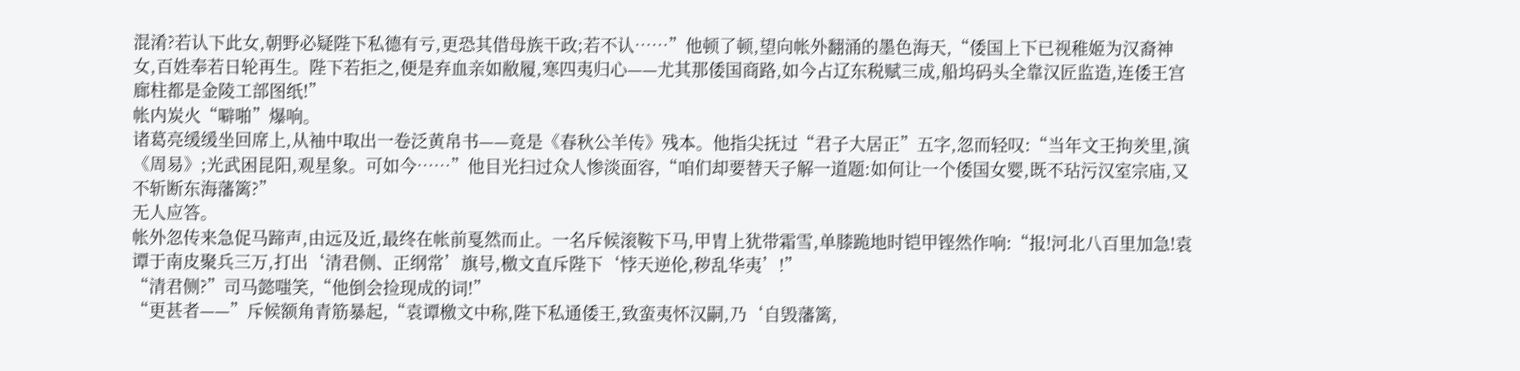混淆?若认下此女,朝野必疑陛下私德有亏,更恐其借母族干政;若不认……”他顿了顿,望向帐外翻涌的墨色海天,“倭国上下已视稚姬为汉裔神女,百姓奉若日轮再生。陛下若拒之,便是弃血亲如敝履,寒四夷归心——尤其那倭国商路,如今占辽东税赋三成,船坞码头全靠汉匠监造,连倭王宫廊柱都是金陵工部图纸!”
帐内炭火“噼啪”爆响。
诸葛亮缓缓坐回席上,从袖中取出一卷泛黄帛书——竟是《春秋公羊传》残本。他指尖抚过“君子大居正”五字,忽而轻叹:“当年文王拘羑里,演《周易》;光武困昆阳,观星象。可如今……”他目光扫过众人惨淡面容,“咱们却要替天子解一道题:如何让一个倭国女婴,既不玷污汉室宗庙,又不斩断东海藩篱?”
无人应答。
帐外忽传来急促马蹄声,由远及近,最终在帐前戛然而止。一名斥候滚鞍下马,甲胄上犹带霜雪,单膝跪地时铠甲铿然作响:“报!河北八百里加急!袁谭于南皮聚兵三万,打出‘清君侧、正纲常’旗号,檄文直斥陛下‘悖天逆伦,秽乱华夷’!”
“清君侧?”司马懿嗤笑,“他倒会捡现成的词!”
“更甚者——”斥候额角青筋暴起,“袁谭檄文中称,陛下私通倭王,致蛮夷怀汉嗣,乃‘自毁藩篱,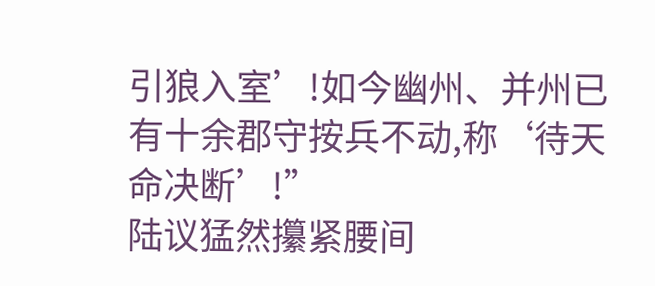引狼入室’!如今幽州、并州已有十余郡守按兵不动,称‘待天命决断’!”
陆议猛然攥紧腰间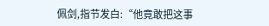佩剑,指节发白:“他竟敢把这事